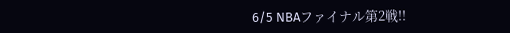6/5 NBAファイナル第2戦!!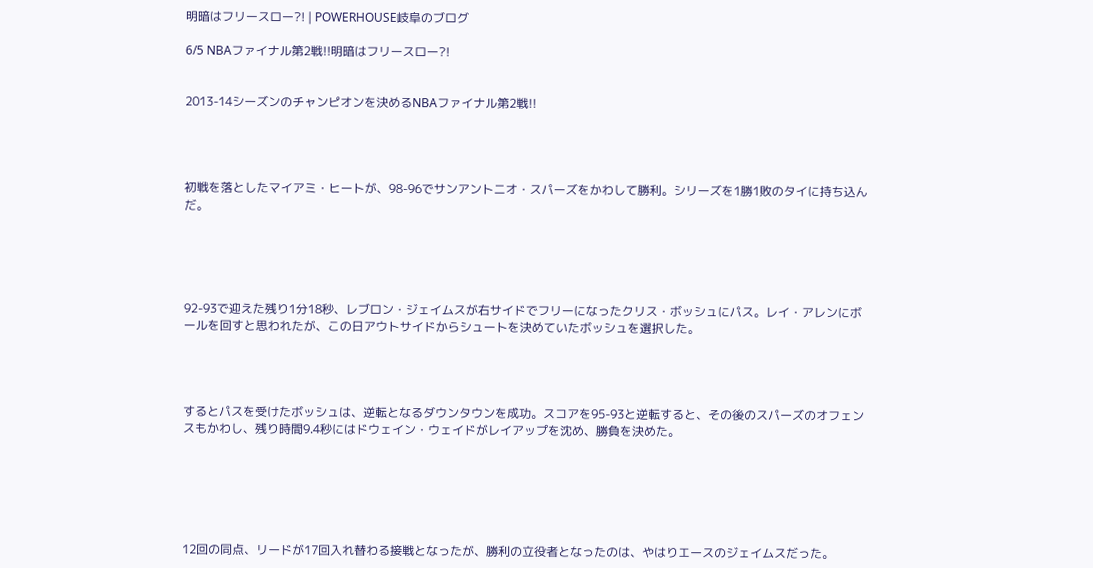明暗はフリースロー?! | POWERHOUSE岐阜のブログ

6/5 NBAファイナル第2戦!!明暗はフリースロー?!


2013-14シーズンのチャンピオンを決めるNBAファイナル第2戦!!




初戦を落としたマイアミ・ヒートが、98-96でサンアントニオ・スパーズをかわして勝利。シリーズを1勝1敗のタイに持ち込んだ。





92-93で迎えた残り1分18秒、レブロン・ジェイムスが右サイドでフリーになったクリス・ボッシュにパス。レイ・アレンにボールを回すと思われたが、この日アウトサイドからシュートを決めていたボッシュを選択した。




するとパスを受けたボッシュは、逆転となるダウンタウンを成功。スコアを95-93と逆転すると、その後のスパーズのオフェンスもかわし、残り時間9.4秒にはドウェイン・ウェイドがレイアップを沈め、勝負を決めた。






12回の同点、リードが17回入れ替わる接戦となったが、勝利の立役者となったのは、やはりエースのジェイムスだった。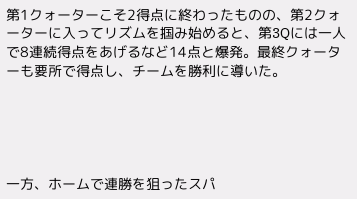第1クォーターこそ2得点に終わったものの、第2クォーターに入ってリズムを掴み始めると、第3Qには一人で8連続得点をあげるなど14点と爆発。最終クォーターも要所で得点し、チームを勝利に導いた。





一方、ホームで連勝を狙ったスパ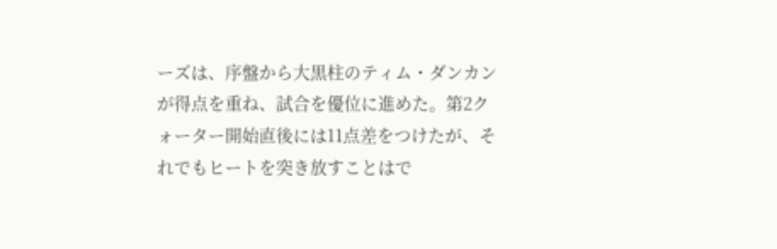ーズは、序盤から大黒柱のティム・ダンカンが得点を重ね、試合を優位に進めた。第2クォーター開始直後には11点差をつけたが、それでもヒートを突き放すことはで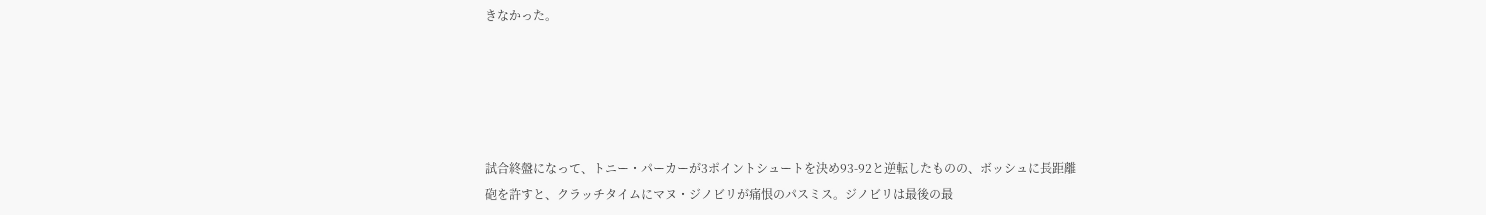きなかった。





試合終盤になって、トニー・パーカーが3ポイントシュートを決め93-92と逆転したものの、ボッシュに長距離砲を許すと、クラッチタイムにマヌ・ジノビリが痛恨のパスミス。ジノビリは最後の最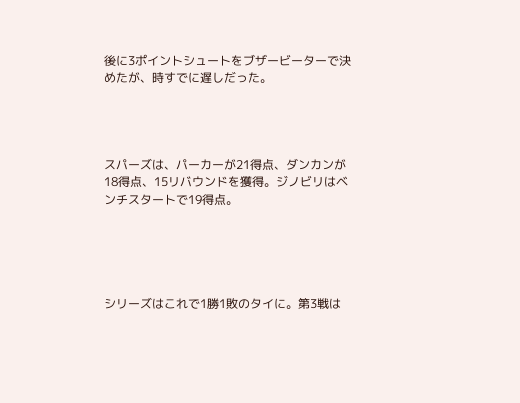後に3ポイントシュートをブザービーターで決めたが、時すでに遅しだった。




スパーズは、パーカーが21得点、ダンカンが18得点、15リバウンドを獲得。ジノビリはベンチスタートで19得点。





シリーズはこれで1勝1敗のタイに。第3戦は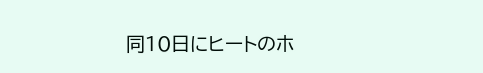同10日にヒートのホ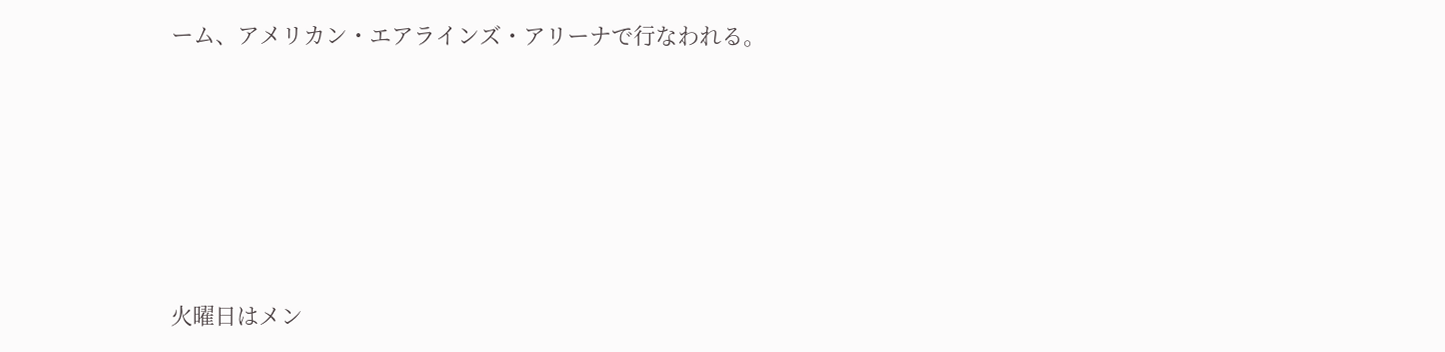ーム、アメリカン・エアラインズ・アリーナで行なわれる。







火曜日はメン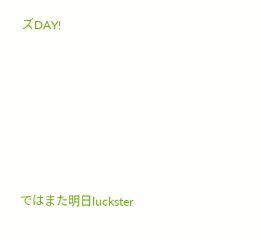ズDAY!








ではまた明日luckster